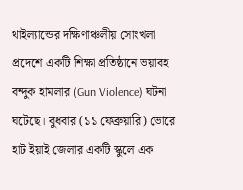থাইল্যান্ডের দক্ষিণাঞ্চলীয় সোংখলা প্রদেশে একটি শিক্ষা প্রতিষ্ঠানে ভয়াবহ বন্দুক হামলার (Gun Violence) ঘটনা ঘটেছে। বুধবার (১১ ফেব্রুয়ারি) ভোরে হাট ইয়াই জেলার একটি স্কুলে এক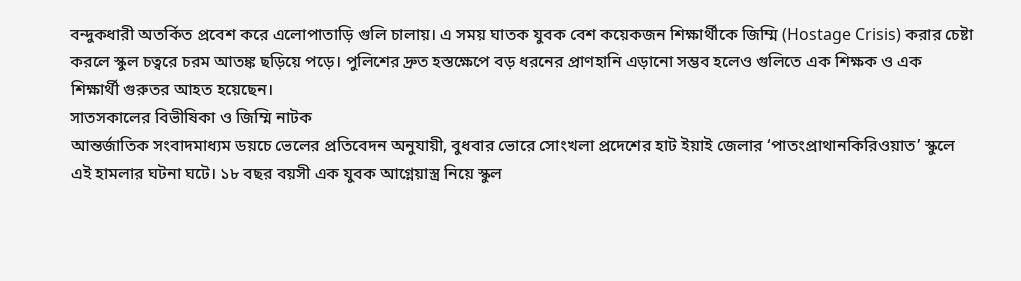বন্দুকধারী অতর্কিত প্রবেশ করে এলোপাতাড়ি গুলি চালায়। এ সময় ঘাতক যুবক বেশ কয়েকজন শিক্ষার্থীকে জিম্মি (Hostage Crisis) করার চেষ্টা করলে স্কুল চত্বরে চরম আতঙ্ক ছড়িয়ে পড়ে। পুলিশের দ্রুত হস্তক্ষেপে বড় ধরনের প্রাণহানি এড়ানো সম্ভব হলেও গুলিতে এক শিক্ষক ও এক শিক্ষার্থী গুরুতর আহত হয়েছেন।
সাতসকালের বিভীষিকা ও জিম্মি নাটক
আন্তর্জাতিক সংবাদমাধ্যম ডয়চে ভেলের প্রতিবেদন অনুযায়ী, বুধবার ভোরে সোংখলা প্রদেশের হাট ইয়াই জেলার ‘পাতংপ্রাথানকিরিওয়াত’ স্কুলে এই হামলার ঘটনা ঘটে। ১৮ বছর বয়সী এক যুবক আগ্নেয়াস্ত্র নিয়ে স্কুল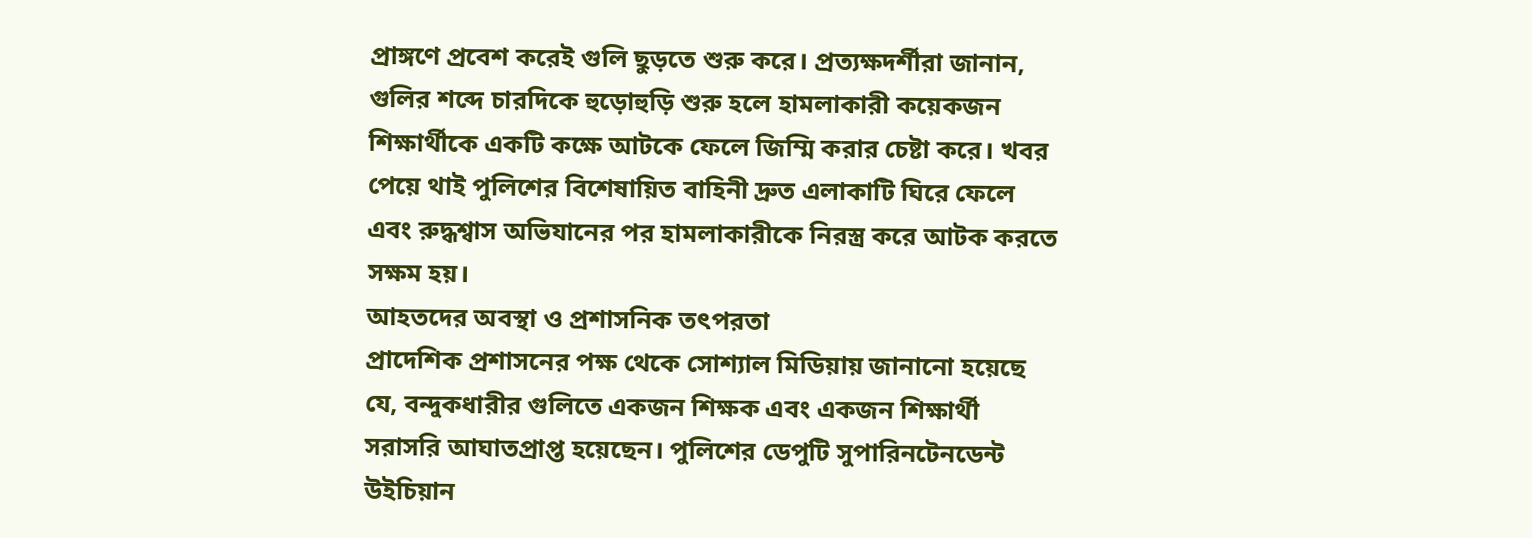প্রাঙ্গণে প্রবেশ করেই গুলি ছুড়তে শুরু করে। প্রত্যক্ষদর্শীরা জানান, গুলির শব্দে চারদিকে হুড়োহুড়ি শুরু হলে হামলাকারী কয়েকজন শিক্ষার্থীকে একটি কক্ষে আটকে ফেলে জিম্মি করার চেষ্টা করে। খবর পেয়ে থাই পুলিশের বিশেষায়িত বাহিনী দ্রুত এলাকাটি ঘিরে ফেলে এবং রুদ্ধশ্বাস অভিযানের পর হামলাকারীকে নিরস্ত্র করে আটক করতে সক্ষম হয়।
আহতদের অবস্থা ও প্রশাসনিক তৎপরতা
প্রাদেশিক প্রশাসনের পক্ষ থেকে সোশ্যাল মিডিয়ায় জানানো হয়েছে যে, বন্দুকধারীর গুলিতে একজন শিক্ষক এবং একজন শিক্ষার্থী সরাসরি আঘাতপ্রাপ্ত হয়েছেন। পুলিশের ডেপুটি সুপারিনটেনডেন্ট উইচিয়ান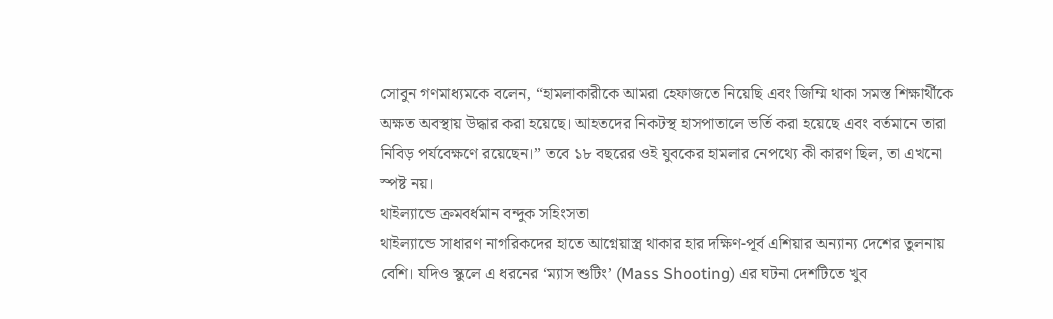সোবুন গণমাধ্যমকে বলেন, “হামলাকারীকে আমরা হেফাজতে নিয়েছি এবং জিম্মি থাকা সমস্ত শিক্ষার্থীকে অক্ষত অবস্থায় উদ্ধার করা হয়েছে। আহতদের নিকটস্থ হাসপাতালে ভর্তি করা হয়েছে এবং বর্তমানে তারা নিবিড় পর্যবেক্ষণে রয়েছেন।” তবে ১৮ বছরের ওই যুবকের হামলার নেপথ্যে কী কারণ ছিল, তা এখনো স্পষ্ট নয়।
থাইল্যান্ডে ক্রমবর্ধমান বন্দুক সহিংসতা
থাইল্যান্ডে সাধারণ নাগরিকদের হাতে আগ্নেয়াস্ত্র থাকার হার দক্ষিণ-পূর্ব এশিয়ার অন্যান্য দেশের তুলনায় বেশি। যদিও স্কুলে এ ধরনের ‘ম্যাস শুটিং’ (Mass Shooting) এর ঘটনা দেশটিতে খুব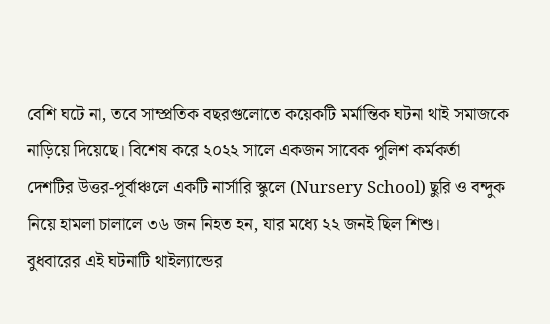বেশি ঘটে না, তবে সাম্প্রতিক বছরগুলোতে কয়েকটি মর্মান্তিক ঘটনা থাই সমাজকে নাড়িয়ে দিয়েছে। বিশেষ করে ২০২২ সালে একজন সাবেক পুলিশ কর্মকর্তা দেশটির উত্তর-পূর্বাঞ্চলে একটি নার্সারি স্কুলে (Nursery School) ছুরি ও বন্দুক নিয়ে হামলা চালালে ৩৬ জন নিহত হন, যার মধ্যে ২২ জনই ছিল শিশু।
বুধবারের এই ঘটনাটি থাইল্যান্ডের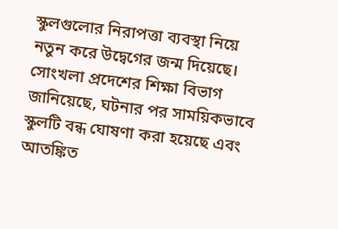স্কুলগুলোর নিরাপত্তা ব্যবস্থা নিয়ে নতুন করে উদ্বেগের জন্ম দিয়েছে। সোংখলা প্রদেশের শিক্ষা বিভাগ জানিয়েছে, ঘটনার পর সাময়িকভাবে স্কুলটি বন্ধ ঘোষণা করা হয়েছে এবং আতঙ্কিত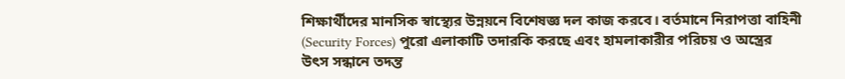শিক্ষার্থীদের মানসিক স্বাস্থ্যের উন্নয়নে বিশেষজ্ঞ দল কাজ করবে। বর্তমানে নিরাপত্তা বাহিনী (Security Forces) পুরো এলাকাটি তদারকি করছে এবং হামলাকারীর পরিচয় ও অস্ত্রের উৎস সন্ধানে তদন্ত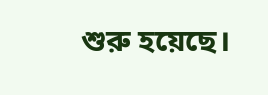শুরু হয়েছে।